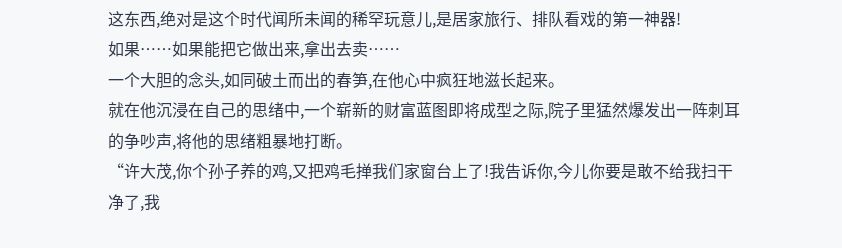这东西,绝对是这个时代闻所未闻的稀罕玩意儿,是居家旅行、排队看戏的第一神器!
如果……如果能把它做出来,拿出去卖……
一个大胆的念头,如同破土而出的春笋,在他心中疯狂地滋长起来。
就在他沉浸在自己的思绪中,一个崭新的财富蓝图即将成型之际,院子里猛然爆发出一阵刺耳的争吵声,将他的思绪粗暴地打断。
“许大茂,你个孙子养的鸡,又把鸡毛掸我们家窗台上了!我告诉你,今儿你要是敢不给我扫干净了,我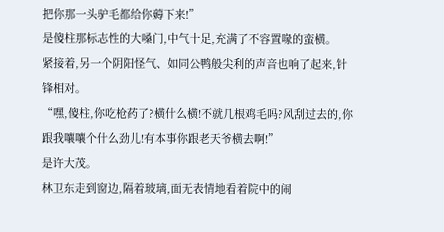把你那一头驴毛都给你薅下来!”
是傻柱那标志性的大嗓门,中气十足,充满了不容置喙的蛮横。
紧接着,另一个阴阳怪气、如同公鸭般尖利的声音也响了起来,针锋相对。
“嘿,傻柱,你吃枪药了?横什么横!不就几根鸡毛吗?风刮过去的,你跟我嚷嚷个什么劲儿!有本事你跟老天爷横去啊!”
是许大茂。
林卫东走到窗边,隔着玻璃,面无表情地看着院中的闹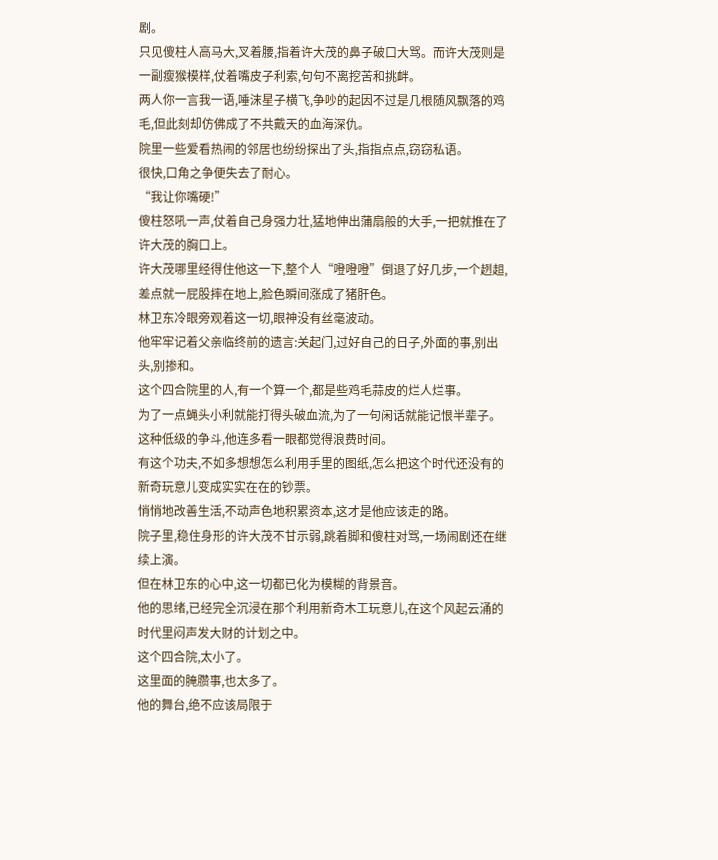剧。
只见傻柱人高马大,叉着腰,指着许大茂的鼻子破口大骂。而许大茂则是一副瘦猴模样,仗着嘴皮子利索,句句不离挖苦和挑衅。
两人你一言我一语,唾沫星子横飞,争吵的起因不过是几根随风飘落的鸡毛,但此刻却仿佛成了不共戴天的血海深仇。
院里一些爱看热闹的邻居也纷纷探出了头,指指点点,窃窃私语。
很快,口角之争便失去了耐心。
“我让你嘴硬!”
傻柱怒吼一声,仗着自己身强力壮,猛地伸出蒲扇般的大手,一把就推在了许大茂的胸口上。
许大茂哪里经得住他这一下,整个人“噔噔噔”倒退了好几步,一个趔趄,差点就一屁股摔在地上,脸色瞬间涨成了猪肝色。
林卫东冷眼旁观着这一切,眼神没有丝毫波动。
他牢牢记着父亲临终前的遗言:关起门,过好自己的日子,外面的事,别出头,别掺和。
这个四合院里的人,有一个算一个,都是些鸡毛蒜皮的烂人烂事。
为了一点蝇头小利就能打得头破血流,为了一句闲话就能记恨半辈子。
这种低级的争斗,他连多看一眼都觉得浪费时间。
有这个功夫,不如多想想怎么利用手里的图纸,怎么把这个时代还没有的新奇玩意儿变成实实在在的钞票。
悄悄地改善生活,不动声色地积累资本,这才是他应该走的路。
院子里,稳住身形的许大茂不甘示弱,跳着脚和傻柱对骂,一场闹剧还在继续上演。
但在林卫东的心中,这一切都已化为模糊的背景音。
他的思绪,已经完全沉浸在那个利用新奇木工玩意儿,在这个风起云涌的时代里闷声发大财的计划之中。
这个四合院,太小了。
这里面的腌臜事,也太多了。
他的舞台,绝不应该局限于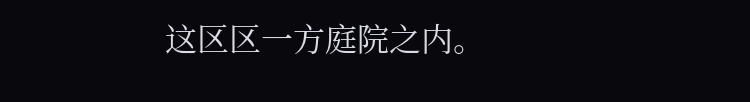这区区一方庭院之内。